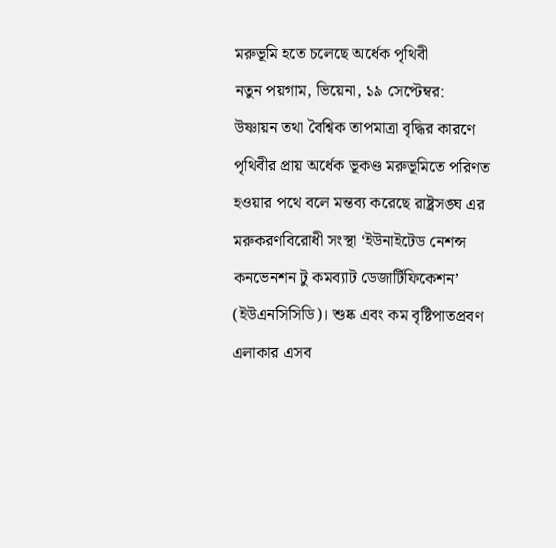মরুভূমি হতে চলেছে অর্ধেক পৃথিবী
নতুন পয়গাম, ভিয়েনা, ১৯ সেপ্টেম্বর:
উষ্ণায়ন তথা বৈশ্বিক তাপমাত্রা বৃদ্ধির কারণে পৃথিবীর প্রায় অর্ধেক ভূকণ্ড মরুভূমিতে পরিণত হওয়ার পথে বলে মন্তব্য করেছে রাষ্ট্রসঙ্ঘ এর মরুকরণবিরোধী সংস্থা ‘ইউনাইটেড নেশন্স কনভেনশন টু কমব্যাট ডেজার্টিফিকেশন’ (ইউএনসিসিডি)। শুষ্ক এবং কম বৃষ্টিপাতপ্রবণ এলাকার এসব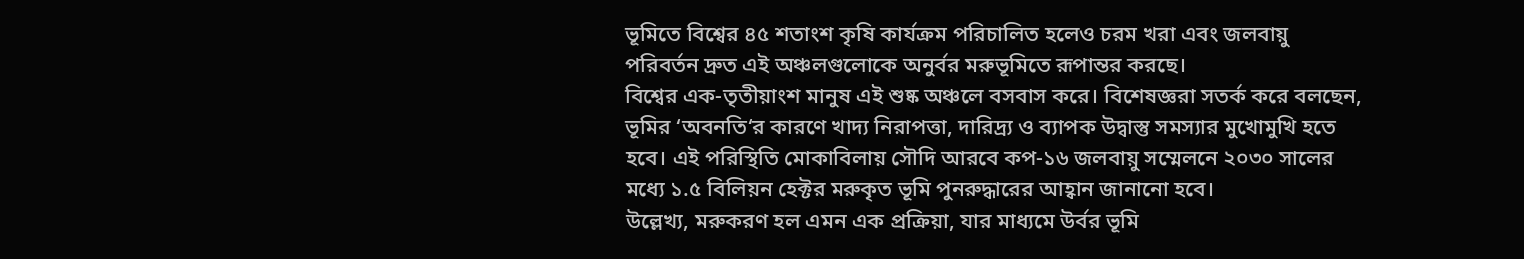ভূমিতে বিশ্বের ৪৫ শতাংশ কৃষি কার্যক্রম পরিচালিত হলেও চরম খরা এবং জলবায়ু পরিবর্তন দ্রুত এই অঞ্চলগুলোকে অনুর্বর মরুভূমিতে রূপান্তর করছে।
বিশ্বের এক-তৃতীয়াংশ মানুষ এই শুষ্ক অঞ্চলে বসবাস করে। বিশেষজ্ঞরা সতর্ক করে বলছেন, ভূমির ‘অবনতি‘র কারণে খাদ্য নিরাপত্তা, দারিদ্র্য ও ব্যাপক উদ্বাস্তু সমস্যার মুখোমুখি হতে হবে। এই পরিস্থিতি মোকাবিলায় সৌদি আরবে কপ-১৬ জলবায়ু সম্মেলনে ২০৩০ সালের মধ্যে ১.৫ বিলিয়ন হেক্টর মরুকৃত ভূমি পুনরুদ্ধারের আহ্বান জানানো হবে।
উল্লেখ্য, মরুকরণ হল এমন এক প্রক্রিয়া, যার মাধ্যমে উর্বর ভূমি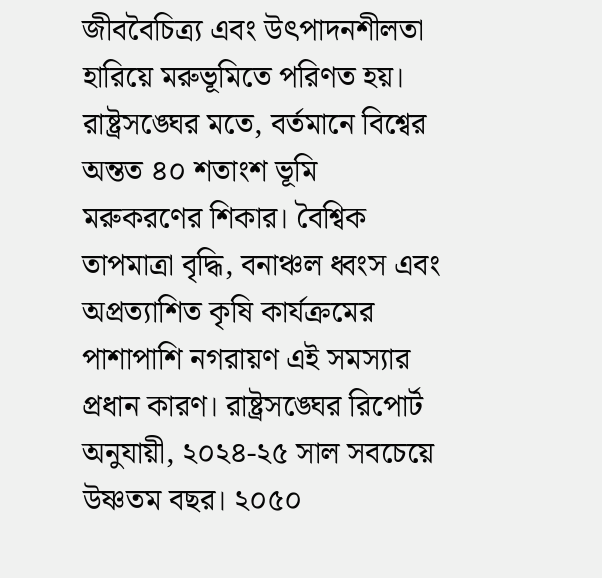জীববৈচিত্র্য এবং উৎপাদনশীলতা হারিয়ে মরুভূমিতে পরিণত হয়। রাষ্ট্রসঙ্ঘের মতে, বর্তমানে বিশ্বের অন্তত ৪০ শতাংশ ভূমি মরুকরণের শিকার। বৈশ্বিক তাপমাত্রা বৃদ্ধি, বনাঞ্চল ধ্বংস এবং অপ্রত্যাশিত কৃষি কার্যক্রমের পাশাপাশি নগরায়ণ এই সমস্যার প্রধান কারণ। রাষ্ট্রসঙ্ঘের রিপোর্ট অনুযায়ী, ২০২৪-২৫ সাল সবচেয়ে উষ্ণতম বছর। ২০৫০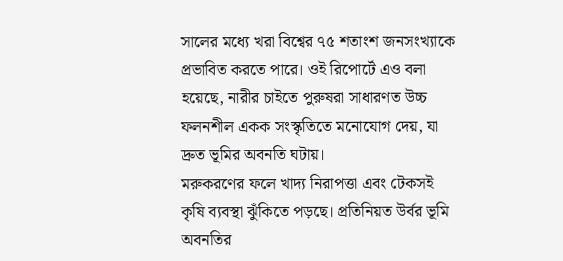সালের মধ্যে খরা বিশ্বের ৭৫ শতাংশ জনসংখ্যাকে প্রভাবিত করতে পারে। ওই রিপোর্টে এও বলা হয়েছে, নারীর চাইতে পুরুষরা সাধারণত উচ্চ ফলনশীল একক সংস্কৃতিতে মনোযোগ দেয়, যা দ্রুত ভূমির অবনতি ঘটায়।
মরুকরণের ফলে খাদ্য নিরাপত্তা এবং টেকসই কৃষি ব্যবস্থা ঝুঁকিতে পড়ছে। প্রতিনিয়ত উর্বর ভূমি অবনতির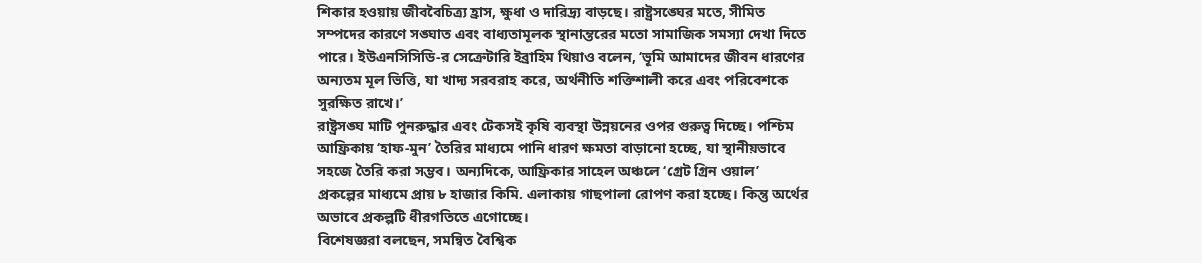শিকার হওয়ায় জীববৈচিত্র্য হ্রাস, ক্ষুধা ও দারিদ্র্য বাড়ছে। রাষ্ট্রসঙ্ঘের মতে, সীমিত সম্পদের কারণে সঙ্ঘাত এবং বাধ্যতামূলক স্থানান্তরের মতো সামাজিক সমস্যা দেখা দিতে পারে। ইউএনসিসিডি-র সেক্রেটারি ইব্রাহিম থিয়াও বলেন, ‘ভূমি আমাদের জীবন ধারণের অন্যতম মূল ভিত্তি, যা খাদ্য সরবরাহ করে, অর্থনীতি শক্তিশালী করে এবং পরিবেশকে সুরক্ষিত রাখে।’
রাষ্ট্রসঙ্ঘ মাটি পুনরুদ্ধার এবং টেকসই কৃষি ব্যবস্থা উন্নয়নের ওপর গুরুত্ব দিচ্ছে। পশ্চিম আফ্রিকায় ‘হাফ-মুন’ তৈরির মাধ্যমে পানি ধারণ ক্ষমতা বাড়ানো হচ্ছে, যা স্থানীয়ভাবে সহজে তৈরি করা সম্ভব। অন্যদিকে, আফ্রিকার সাহেল অঞ্চলে ‘গ্রেট গ্রিন ওয়াল’ প্রকল্পের মাধ্যমে প্রায় ৮ হাজার কিমি. এলাকায় গাছপালা রোপণ করা হচ্ছে। কিন্তু অর্থের অভাবে প্রকল্পটি ধীরগতিতে এগোচ্ছে।
বিশেষজ্ঞরা বলছেন, সমন্বিত বৈশ্বিক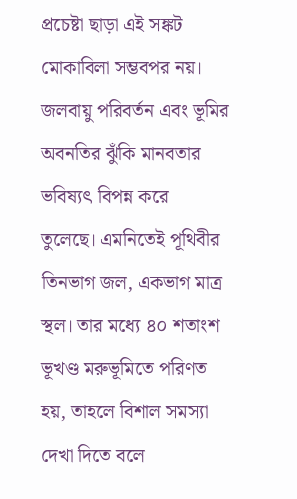প্রচেষ্টা ছাড়া এই সঙ্কট মোকাবিলা সম্ভবপর নয়। জলবায়ু পরিবর্তন এবং ভূমির অবনতির ঝুঁকি মানবতার ভবিষ্যৎ বিপন্ন করে তুলেছে। এমনিতেই পূথিবীর তিনভাগ জল, একভাগ মাত্র স্থল। তার মধ্যে ৪০ শতাংশ ভূখণ্ড মরুভূমিতে পরিণত হয়, তাহলে বিশাল সমস্যা দেখা দিতে বলে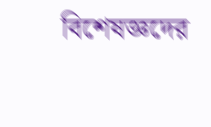বিশেষজ্ঞদের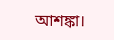আশঙ্কা।